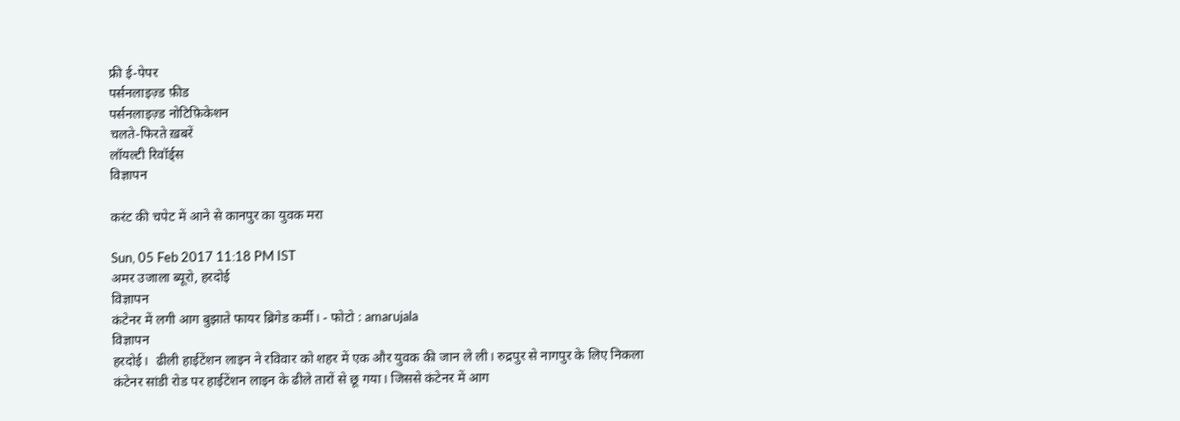फ्री ई-पेपर
पर्सनलाइज़्ड फ़ीड
पर्सनलाइज़्ड नोटिफ़िकेशन
चलते-फिरते ख़बरें
लॉयल्टी रिवॉर्ड्स
विज्ञापन

करंट की चपेट में आने से कानपुर का युवक मरा

Sun, 05 Feb 2017 11:18 PM IST
अमर उजाला ब्यूरो, हरदोई
विज्ञापन
कंटेनर में लगी आग बुझाते फायर ब्रिगेड कर्मी। - फोटो : amarujala
विज्ञापन
हरदोई।  ढीली हाईटेंशन लाइन ने रविवार को शहर में एक और युवक की जान ले ली। रुद्रपुर से नागपुर के लिए निकला कंटेनर सांडी रोड पर हाईटेंशन लाइन के ढीले तारों से छू गया। जिससे कंटेनर में आग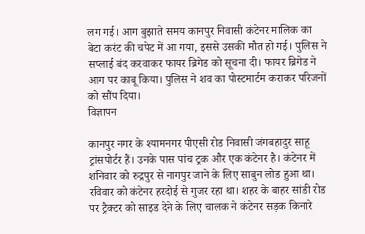लग गई। आग बुझाते समय कानपुर निवासी कंटेनर मालिक का बेटा करंट की चपेट में आ गया, इससे उसकी मौत हो गई। पुलिस ने सप्लाई बंद करवाकर फायर ब्रिगेड को सूचना दी। फायर ब्रिगेड ने आग पर काबू किया। पुलिस ने शव का पोस्टमार्टम कराकर परिजनों को सौंप दिया।
विज्ञापन

कानपुर नगर के श्यामनगर पीएसी रोड निवासी जंगबहादुर साहू ट्रांसपोर्टर हैं। उनके पास पांच ट्रक और एक कंटेनर है। कंटेनर में शनिवार को रुद्रपुर से नागपुर जाने के लिए साबुन लोड हुआ था। रविवार को कंटेनर हरदोई से गुजर रहा था। शहर के बाहर सांडी रोड पर ट्रैक्टर को साइड देने के लिए चालक ने कंटेनर सड़क किनारे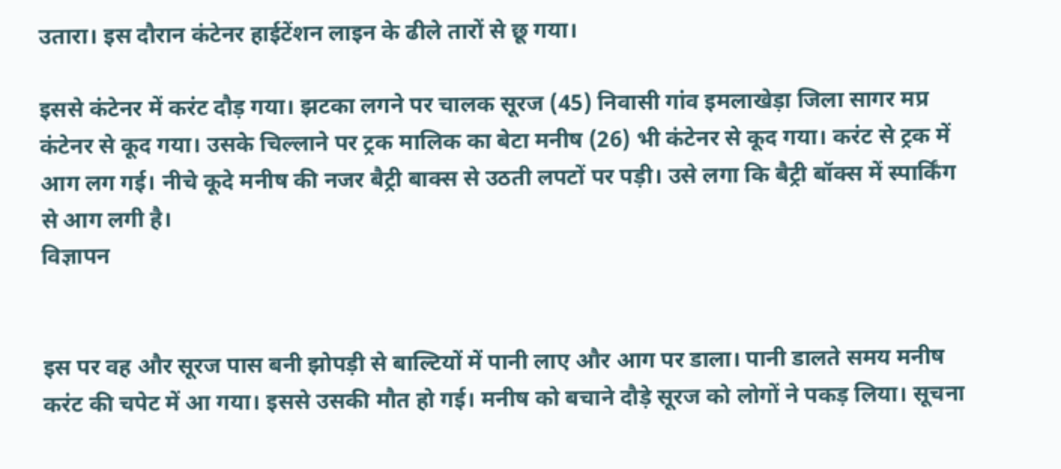उतारा। इस दौरान कंटेनर हाईटेंशन लाइन के ढीले तारों से छू गया।

इससे कंटेनर में करंट दौड़ गया। झटका लगने पर चालक सूरज (45) निवासी गांव इमलाखेड़ा जिला सागर मप्र कंटेनर से कूद गया। उसके चिल्लाने पर ट्रक मालिक का बेटा मनीष (26) भी कंटेनर से कूद गया। करंट से ट्रक में आग लग गई। नीचे कूदे मनीष की नजर बैट्री बाक्स से उठती लपटों पर पड़ी। उसे लगा कि बैट्री बॉक्स में स्पार्किंग से आग लगी है।
विज्ञापन


इस पर वह और सूरज पास बनी झोपड़ी से बाल्टियों में पानी लाए और आग पर डाला। पानी डालते समय मनीष करंट की चपेट में आ गया। इससे उसकी मौत हो गई। मनीष को बचाने दौड़े सूरज को लोगों ने पकड़ लिया। सूचना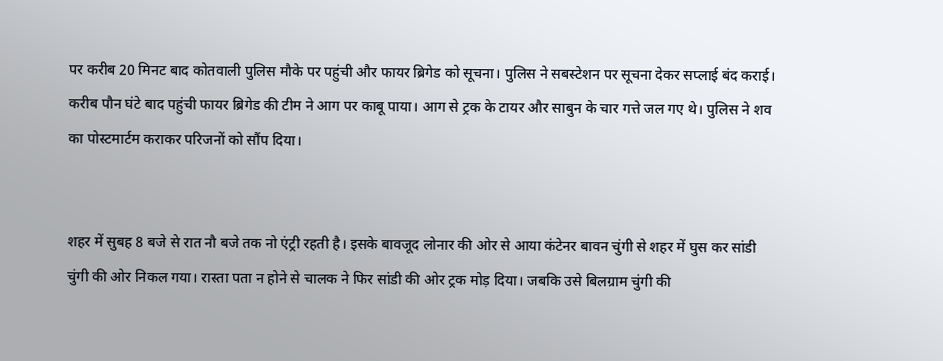पर करीब 20 मिनट बाद कोतवाली पुलिस मौके पर पहुंची और फायर ब्रिगेड को सूचना। पुलिस ने सबस्टेशन पर सूचना देकर सप्लाई बंद कराई। करीब पौन घंटे बाद पहुंची फायर ब्रिगेड की टीम ने आग पर काबू पाया। आग से ट्रक के टायर और साबुन के चार गत्ते जल गए थे। पुलिस ने शव का पोस्टमार्टम कराकर परिजनों को सौंप दिया।


शहर में सुबह 8 बजे से रात नौ बजे तक नो एंट्री रहती है। इसके बावजूद लोनार की ओर से आया कंटेनर बावन चुंगी से शहर में घुस कर सांडी चुंगी की ओर निकल गया। रास्ता पता न होने से चालक ने फिर सांडी की ओर ट्रक मोड़ दिया। जबकि उसे बिलग्राम चुंगी की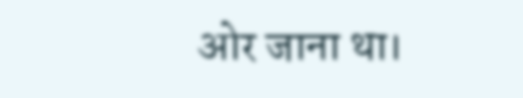ओर जाना था।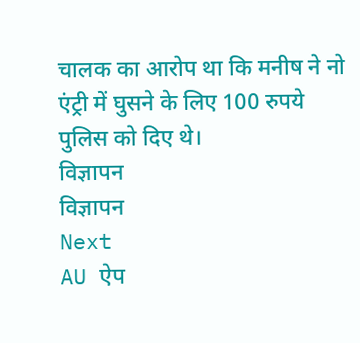चालक का आरोप था कि मनीष ने नो एंट्री में घुसने के लिए 100 रुपये पुलिस को दिए थे।
विज्ञापन
विज्ञापन
Next
AU ऐप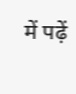में पढ़ें